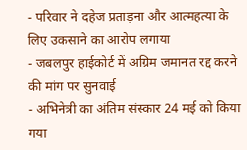- परिवार ने दहेज प्रताड़ना और आत्महत्या के लिए उकसाने का आरोप लगाया
- जबलपुर हाईकोर्ट में अग्रिम जमानत रद्द करने की मांग पर सुनवाई
- अभिनेत्री का अंतिम संस्कार 24 मई को किया गया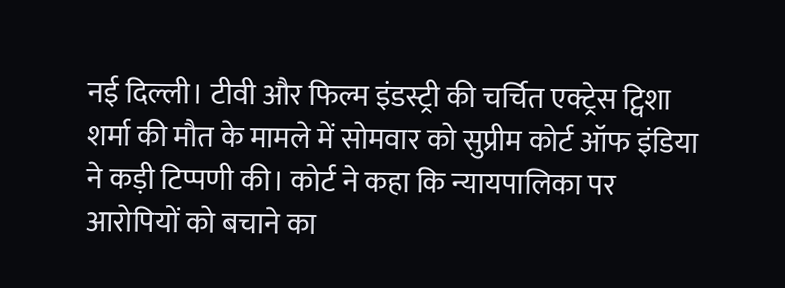नई दिल्ली। टीवी और फिल्म इंडस्ट्री की चर्चित एक्ट्रेस ट्विशा शर्मा की मौत के मामले में सोमवार को सुप्रीम कोर्ट ऑफ इंडिया ने कड़ी टिप्पणी की। कोर्ट ने कहा कि न्यायपालिका पर आरोपियों को बचाने का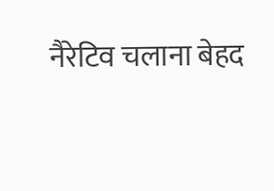नैरेटिव चलाना बेहद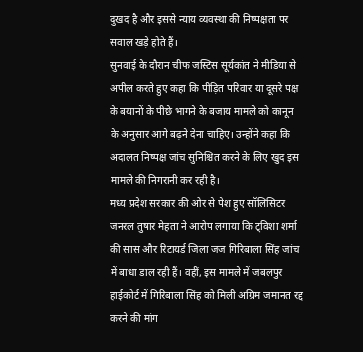दुखद है और इससे न्याय व्यवस्था की निष्पक्षता पर सवाल खड़े होते हैं।
सुनवाई के दौरान चीफ जस्टिस सूर्यकांत ने मीडिया से अपील करते हुए कहा कि पीड़ित परिवार या दूसरे पक्ष के बयानों के पीछे भागने के बजाय मामले को कानून के अनुसार आगे बढ़ने देना चाहिए। उन्होंने कहा कि अदालत निष्पक्ष जांच सुनिश्चित करने के लिए खुद इस मामले की निगरानी कर रही है।
मध्य प्रदेश सरकार की ओर से पेश हुए सॉलिसिटर जनरल तुषार मेहता ने आरोप लगाया कि ट्विशा शर्मा की सास और रिटायर्ड जिला जज गिरिबाला सिंह जांच में बाधा डाल रही हैं। वहीं, इस मामले में जबलपुर हाईकोर्ट में गिरिबाला सिंह को मिली अग्रिम जमानत रद्द करने की मांग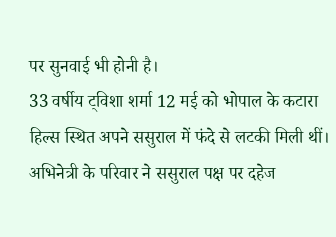पर सुनवाई भी होनी है।
33 वर्षीय ट्विशा शर्मा 12 मई को भोपाल के कटारा हिल्स स्थित अपने ससुराल में फंदे से लटकी मिली थीं। अभिनेत्री के परिवार ने ससुराल पक्ष पर दहेज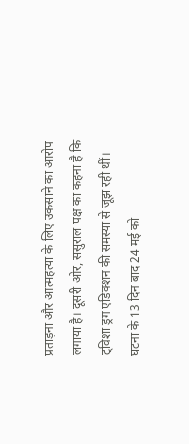प्रताड़ना और आत्महत्या के लिए उकसाने का आरोप लगाया है। दूसरी ओर, ससुराल पक्ष का कहना है कि ट्विशा ड्रग एडिक्शन की समस्या से जूझ रही थीं।
घटना के 13 दिन बाद 24 मई को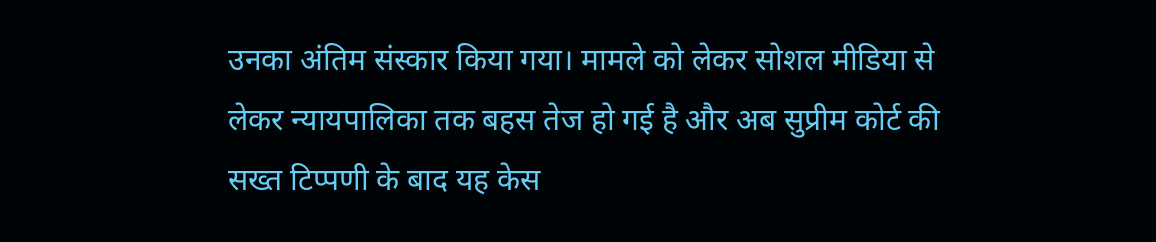उनका अंतिम संस्कार किया गया। मामले को लेकर सोशल मीडिया से लेकर न्यायपालिका तक बहस तेज हो गई है और अब सुप्रीम कोर्ट की सख्त टिप्पणी के बाद यह केस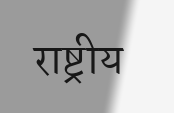राष्ट्रीय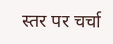स्तर पर चर्चा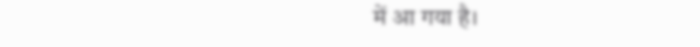में आ गया है।